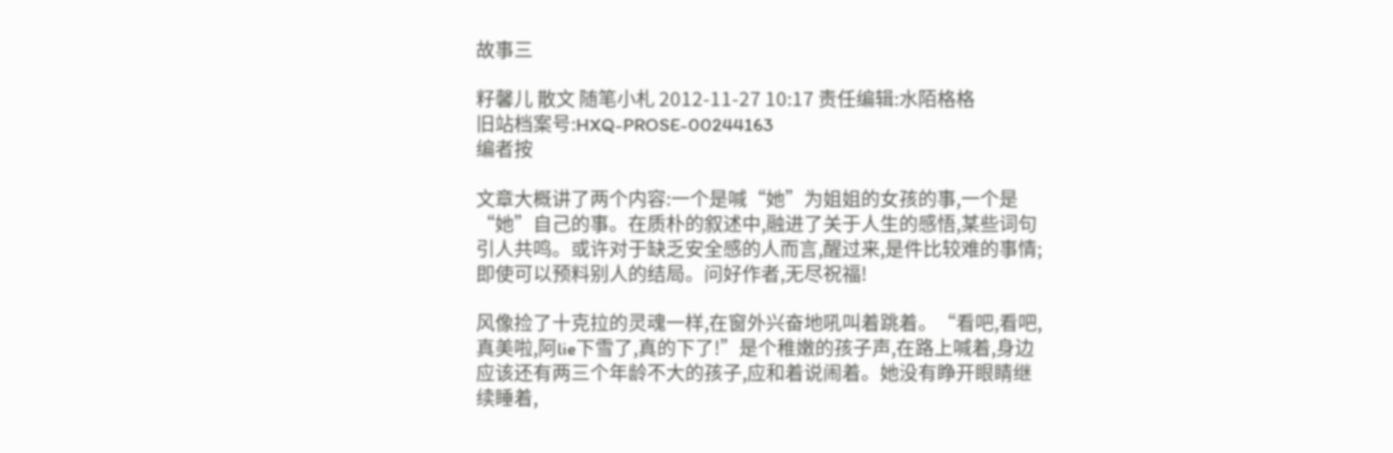故事三

籽馨儿 散文 随笔小札 2012-11-27 10:17 责任编辑:水陌格格
旧站档案号:HXQ-PROSE-00244163
编者按

文章大概讲了两个内容:一个是喊“她”为姐姐的女孩的事,一个是“她”自己的事。在质朴的叙述中,融进了关于人生的感悟,某些词句引人共鸣。或许对于缺乏安全感的人而言,醒过来,是件比较难的事情;即使可以预料别人的结局。问好作者,无尽祝福!

风像捡了十克拉的灵魂一样,在窗外兴奋地吼叫着跳着。“看吧,看吧,真美啦,阿lie下雪了,真的下了!”是个稚嫩的孩子声,在路上喊着,身边应该还有两三个年龄不大的孩子,应和着说闹着。她没有睁开眼睛继续睡着,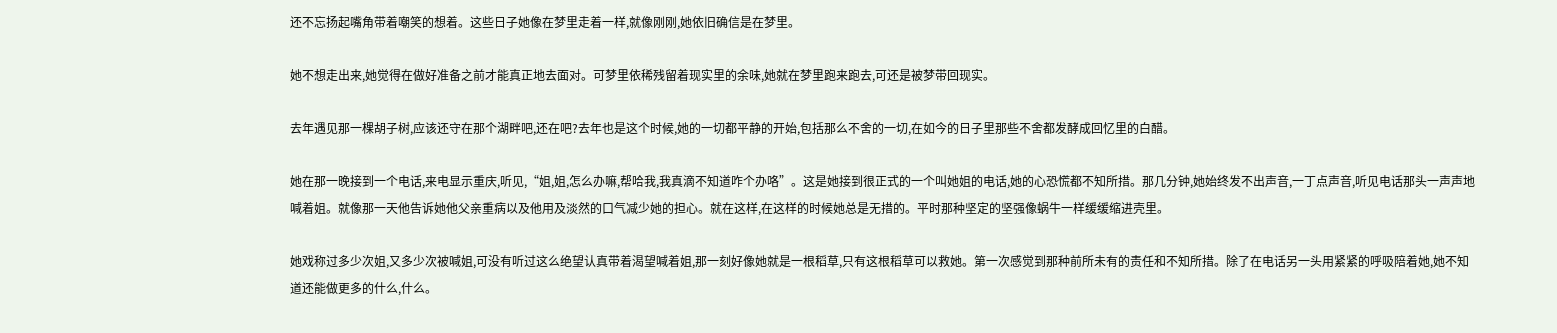还不忘扬起嘴角带着嘲笑的想着。这些日子她像在梦里走着一样,就像刚刚,她依旧确信是在梦里。

她不想走出来,她觉得在做好准备之前才能真正地去面对。可梦里依稀残留着现实里的余味,她就在梦里跑来跑去,可还是被梦带回现实。

去年遇见那一棵胡子树,应该还守在那个湖畔吧,还在吧?去年也是这个时候,她的一切都平静的开始,包括那么不舍的一切,在如今的日子里那些不舍都发酵成回忆里的白醋。

她在那一晚接到一个电话,来电显示重庆,听见,“姐,姐,怎么办嘛,帮哈我,我真滴不知道咋个办咯”。这是她接到很正式的一个叫她姐的电话,她的心恐慌都不知所措。那几分钟,她始终发不出声音,一丁点声音,听见电话那头一声声地喊着姐。就像那一天他告诉她他父亲重病以及他用及淡然的口气减少她的担心。就在这样,在这样的时候她总是无措的。平时那种坚定的坚强像蜗牛一样缓缓缩进壳里。

她戏称过多少次姐,又多少次被喊姐,可没有听过这么绝望认真带着渴望喊着姐,那一刻好像她就是一根稻草,只有这根稻草可以救她。第一次感觉到那种前所未有的责任和不知所措。除了在电话另一头用紧紧的呼吸陪着她,她不知道还能做更多的什么,什么。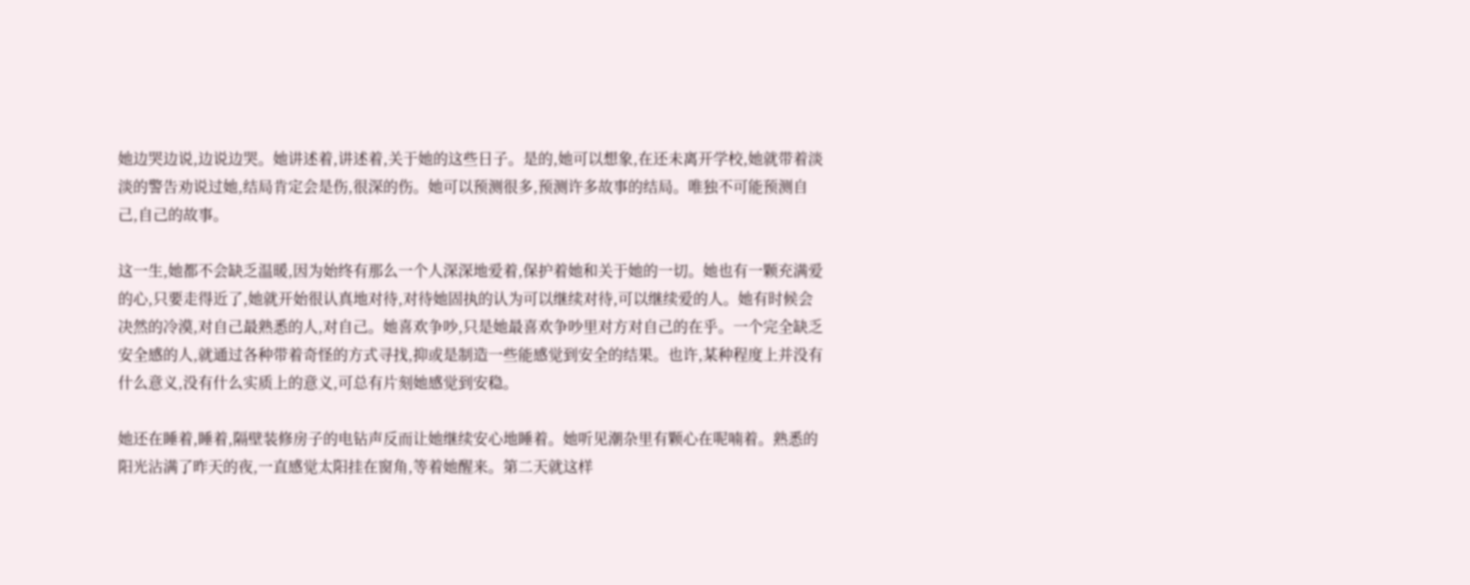她边哭边说,边说边哭。她讲述着,讲述着,关于她的这些日子。是的,她可以想象,在还未离开学校,她就带着淡淡的警告劝说过她,结局肯定会是伤,很深的伤。她可以预测很多,预测许多故事的结局。唯独不可能预测自己,自己的故事。

这一生,她都不会缺乏温暖,因为始终有那么一个人深深地爱着,保护着她和关于她的一切。她也有一颗充满爱的心,只要走得近了,她就开始很认真地对待,对待她固执的认为可以继续对待,可以继续爱的人。她有时候会决然的冷漠,对自己最熟悉的人,对自己。她喜欢争吵,只是她最喜欢争吵里对方对自己的在乎。一个完全缺乏安全感的人,就通过各种带着奇怪的方式寻找,抑或是制造一些能感觉到安全的结果。也许,某种程度上并没有什么意义,没有什么实质上的意义,可总有片刻她感觉到安稳。

她还在睡着,睡着,隔壁装修房子的电钻声反而让她继续安心地睡着。她听见潮杂里有颗心在呢喃着。熟悉的阳光沾满了昨天的夜,一直感觉太阳挂在窗角,等着她醒来。第二天就这样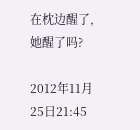在枕边醒了,她醒了吗?

2012年11月25日21:45